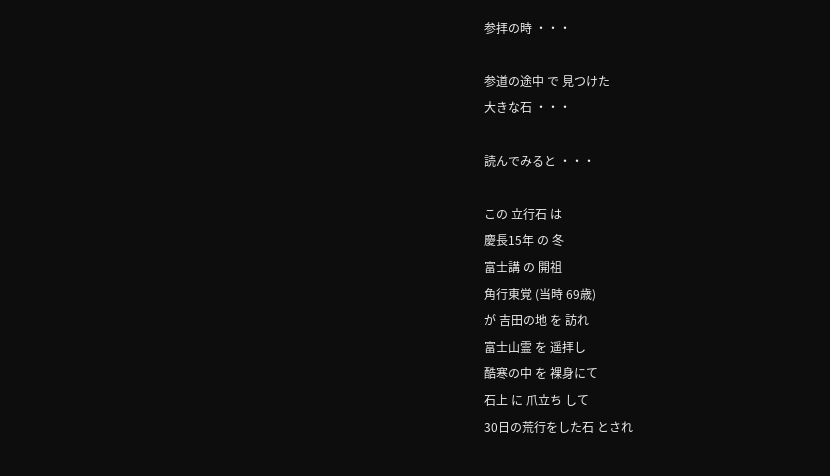参拝の時 ・・・

参道の途中 で 見つけた
大きな石 ・・・

読んでみると ・・・

この 立行石 は
慶長15年 の 冬
富士講 の 開祖
角行東覚 (当時 69歳)
が 吉田の地 を 訪れ
富士山霊 を 遥拝し
酷寒の中 を 裸身にて
石上 に 爪立ち して
30日の荒行をした石 とされ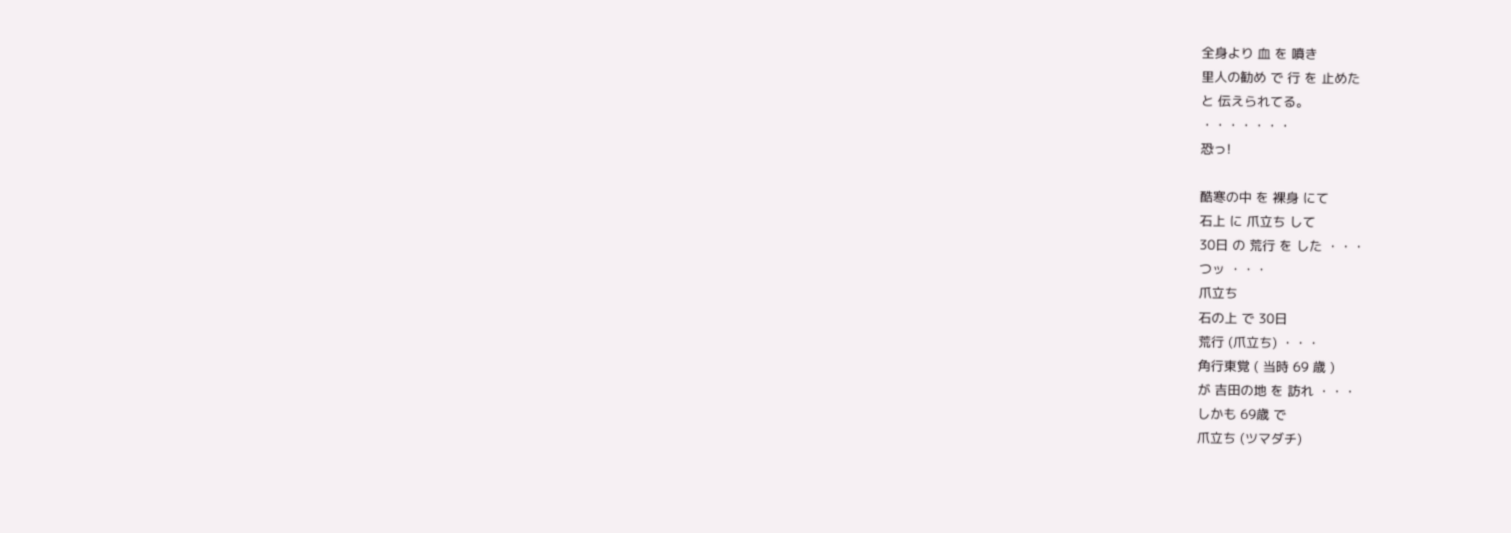全身より 血 を 噴き
里人の勧め で 行 を 止めた
と 伝えられてる。
・・・・・・・
恐っ!

酷寒の中 を 裸身 にて
石上 に 爪立ち して
30日 の 荒行 を した ・・・
つッ ・・・
爪立ち
石の上 で 30日
荒行 (爪立ち) ・・・
角行東覚 ( 当時 69 歳 )
が 吉田の地 を 訪れ ・・・
しかも 69歳 で
爪立ち (ツマダチ)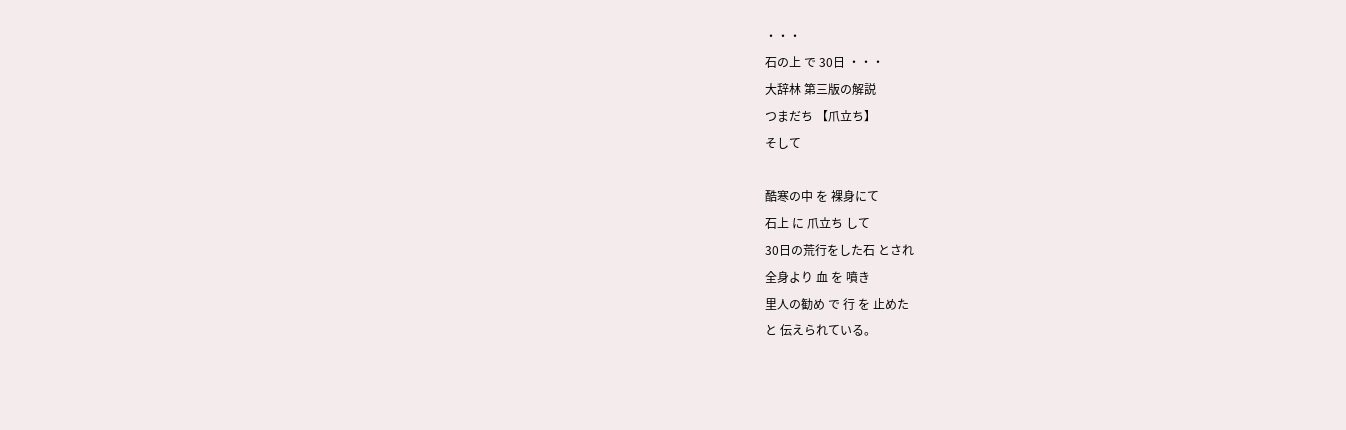・・・
石の上 で 30日 ・・・
大辞林 第三版の解説
つまだち 【爪立ち】
そして

酷寒の中 を 裸身にて
石上 に 爪立ち して
30日の荒行をした石 とされ
全身より 血 を 噴き
里人の勧め で 行 を 止めた
と 伝えられている。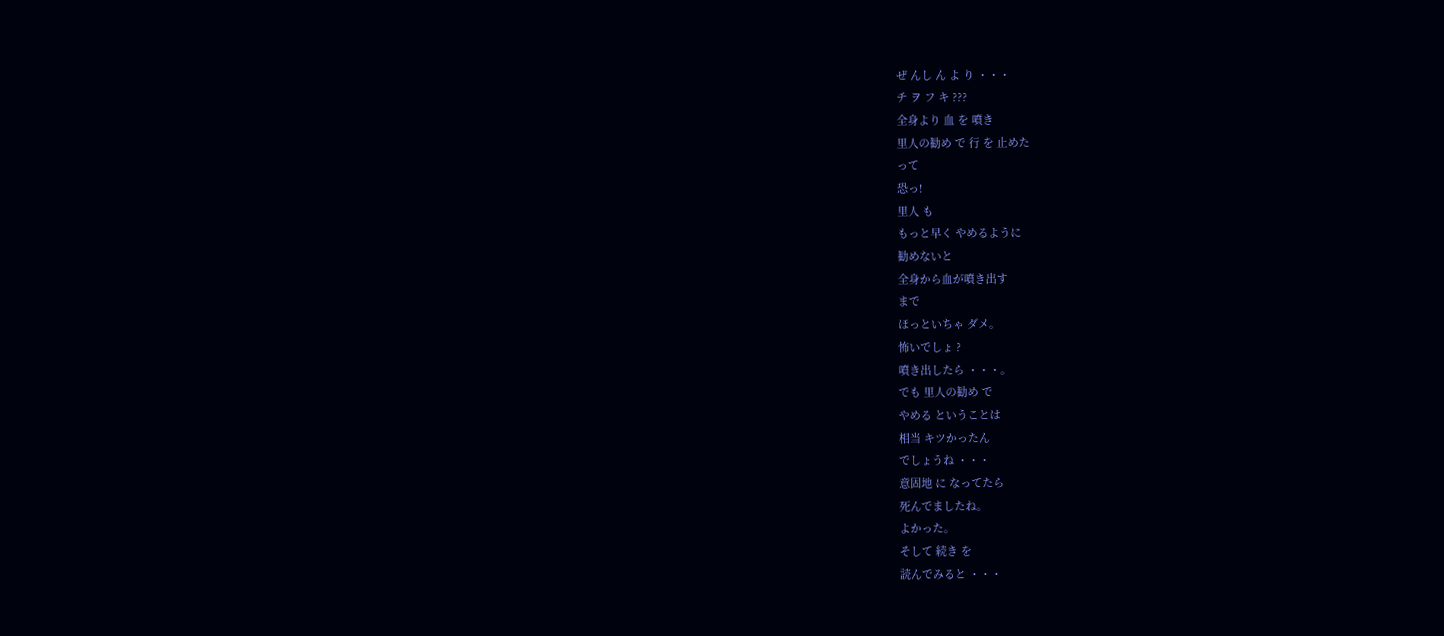ぜ んし ん よ り ・・・
チ ヲ フ キ ???
全身より 血 を 噴き
里人の勧め で 行 を 止めた
って
恐っ!
里人 も
もっと早く やめるように
勧めないと
全身から血が噴き出す
まで
ほっといちゃ ダメ。
怖いでしょ ?
噴き出したら ・・・。
でも 里人の勧め で
やめる ということは
相当 キツかったん
でしょうね ・・・
意固地 に なってたら
死んでましたね。
よかった。
そして 続き を
読んでみると ・・・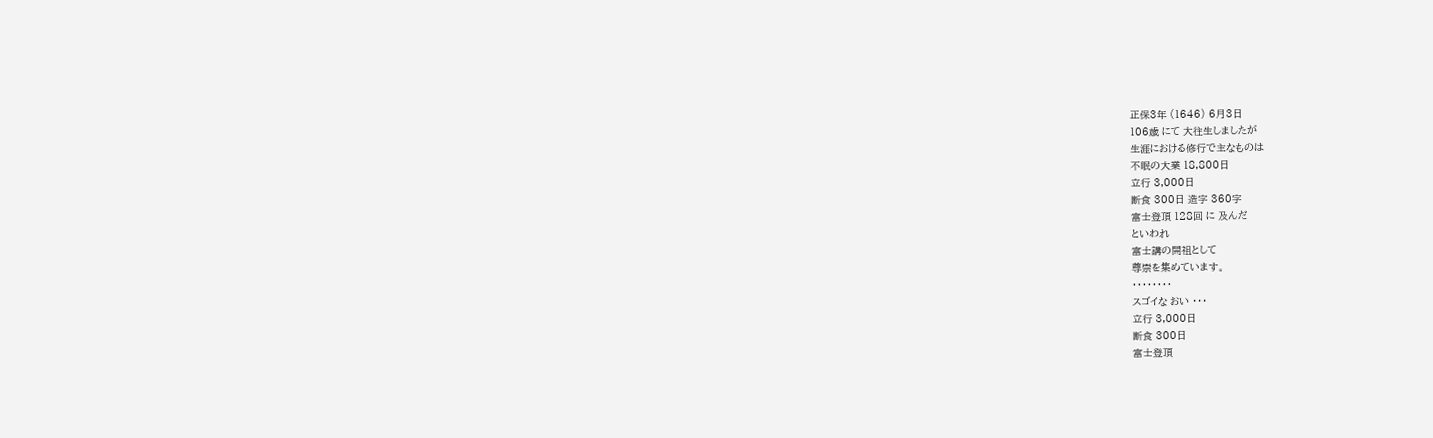正保3年 (1646) 6月3日
106歳 にて 大往生しましたが
生涯における修行で主なものは
不眠の大業 18,800日
立行 3,000日
断食 300日 造字 360字
富士登頂 128回 に 及んだ
といわれ
富士講の開祖として
尊崇を集めています。
・・・・・・・・
スゴイな おい ・・・
立行 3,000日
断食 300日
富士登頂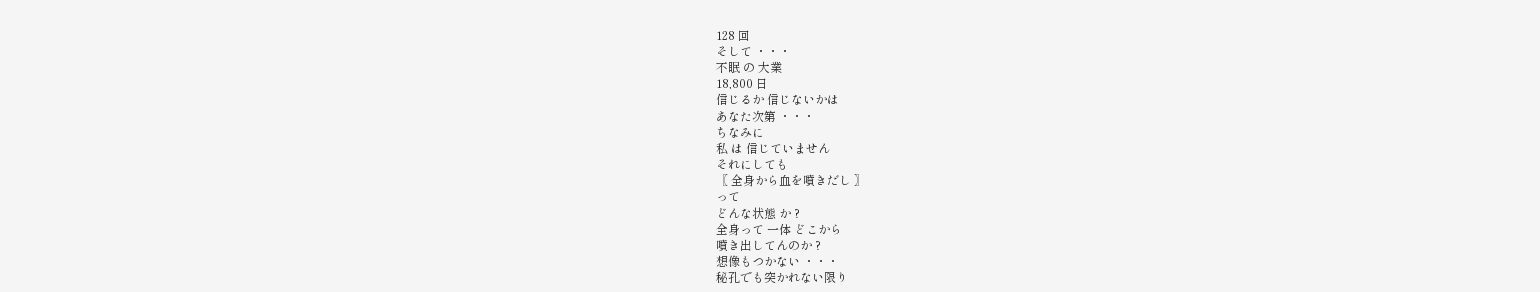128 回
そして ・・・
不眠 の 大業
18,800 日
信じるか 信じないかは
あなた次第 ・・・
ちなみに
私 は 信じていません
それにしても
〖 全身から血を噴きだし 〗
って
どんな状態 か ?
全身って 一体 どこから
噴き出してんのか ?
想像もつかない ・・・
秘孔でも突かれない限り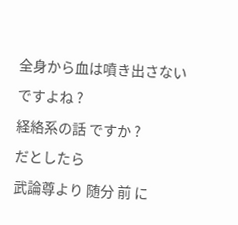全身から血は噴き出さない
ですよね ?
経絡系の話 ですか ?
だとしたら
武論尊より 随分 前 に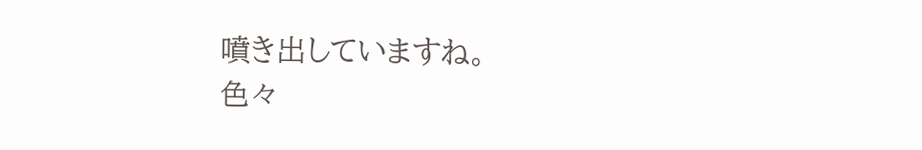噴き出していますね。
色々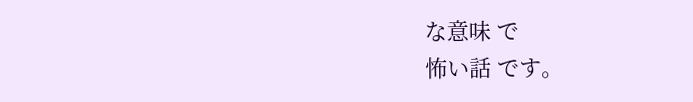な意味 で
怖い話 です。